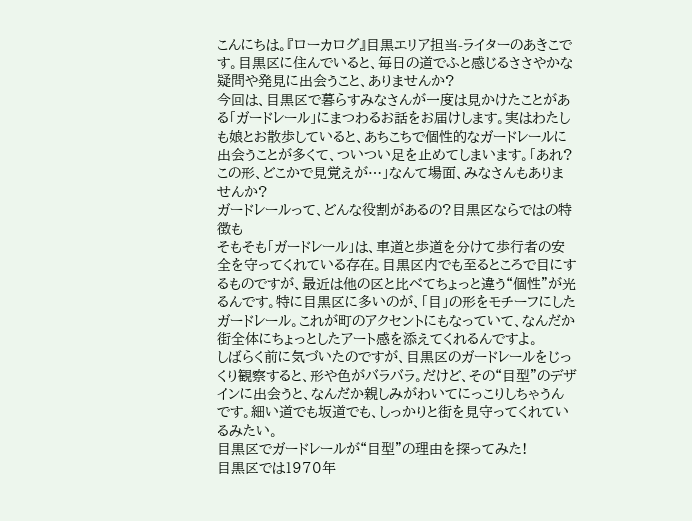こんにちは。『ローカログ』目黒エリア担当-ライターのあきこです。目黒区に住んでいると、毎日の道でふと感じるささやかな疑問や発見に出会うこと、ありませんか?
今回は、目黒区で暮らすみなさんが一度は見かけたことがある「ガードレール」にまつわるお話をお届けします。実はわたしも娘とお散歩していると、あちこちで個性的なガードレールに出会うことが多くて、ついつい足を止めてしまいます。「あれ?この形、どこかで見覚えが…」なんて場面、みなさんもありませんか?
ガードレールって、どんな役割があるの?目黒区ならではの特徴も
そもそも「ガードレール」は、車道と歩道を分けて歩行者の安全を守ってくれている存在。目黒区内でも至るところで目にするものですが、最近は他の区と比べてちょっと違う“個性”が光るんです。特に目黒区に多いのが、「目」の形をモチーフにしたガードレール。これが町のアクセントにもなっていて、なんだか街全体にちょっとしたアート感を添えてくれるんですよ。
しばらく前に気づいたのですが、目黒区のガードレールをじっくり観察すると、形や色がバラバラ。だけど、その“目型”のデザインに出会うと、なんだか親しみがわいてにっこりしちゃうんです。細い道でも坂道でも、しっかりと街を見守ってくれているみたい。
目黒区でガードレールが“目型”の理由を探ってみた!
目黒区では1970年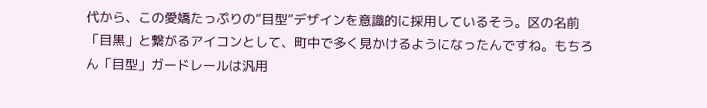代から、この愛嬌たっぷりの“目型”デザインを意識的に採用しているそう。区の名前「目黒」と繋がるアイコンとして、町中で多く見かけるようになったんですね。もちろん「目型」ガードレールは汎用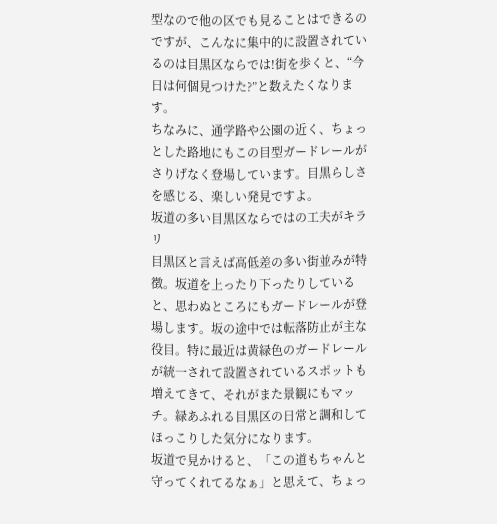型なので他の区でも見ることはできるのですが、こんなに集中的に設置されているのは目黒区ならでは!街を歩くと、“今日は何個見つけた?”と数えたくなります。
ちなみに、通学路や公園の近く、ちょっとした路地にもこの目型ガードレールがさりげなく登場しています。目黒らしさを感じる、楽しい発見ですよ。
坂道の多い目黒区ならではの工夫がキラリ
目黒区と言えば高低差の多い街並みが特徴。坂道を上ったり下ったりしていると、思わぬところにもガードレールが登場します。坂の途中では転落防止が主な役目。特に最近は黄緑色のガードレールが統一されて設置されているスポットも増えてきて、それがまた景観にもマッチ。緑あふれる目黒区の日常と調和してほっこりした気分になります。
坂道で見かけると、「この道もちゃんと守ってくれてるなぁ」と思えて、ちょっ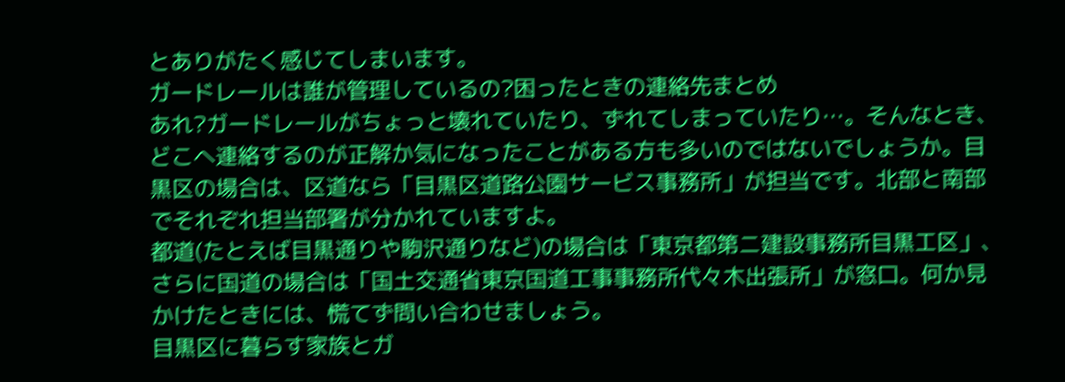とありがたく感じてしまいます。
ガードレールは誰が管理しているの?困ったときの連絡先まとめ
あれ?ガードレールがちょっと壊れていたり、ずれてしまっていたり…。そんなとき、どこへ連絡するのが正解か気になったことがある方も多いのではないでしょうか。目黒区の場合は、区道なら「目黒区道路公園サービス事務所」が担当です。北部と南部でそれぞれ担当部署が分かれていますよ。
都道(たとえば目黒通りや駒沢通りなど)の場合は「東京都第ニ建設事務所目黒工区」、さらに国道の場合は「国土交通省東京国道工事事務所代々木出張所」が窓口。何か見かけたときには、慌てず問い合わせましょう。
目黒区に暮らす家族とガ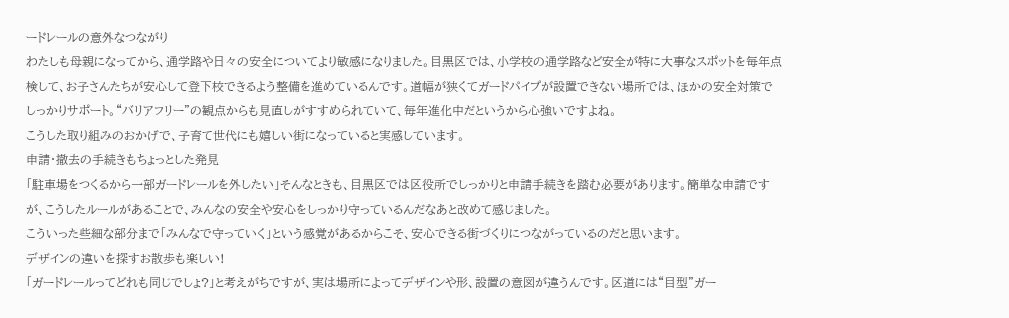ードレールの意外なつながり
わたしも母親になってから、通学路や日々の安全についてより敏感になりました。目黒区では、小学校の通学路など安全が特に大事なスポットを毎年点検して、お子さんたちが安心して登下校できるよう整備を進めているんです。道幅が狭くてガードパイプが設置できない場所では、ほかの安全対策でしっかりサポート。“バリアフリー”の観点からも見直しがすすめられていて、毎年進化中だというから心強いですよね。
こうした取り組みのおかげで、子育て世代にも嬉しい街になっていると実感しています。
申請・撤去の手続きもちょっとした発見
「駐車場をつくるから一部ガードレールを外したい」そんなときも、目黒区では区役所でしっかりと申請手続きを踏む必要があります。簡単な申請ですが、こうしたルールがあることで、みんなの安全や安心をしっかり守っているんだなあと改めて感じました。
こういった些細な部分まで「みんなで守っていく」という感覚があるからこそ、安心できる街づくりにつながっているのだと思います。
デザインの違いを探すお散歩も楽しい!
「ガードレールってどれも同じでしょ?」と考えがちですが、実は場所によってデザインや形、設置の意図が違うんです。区道には“目型”ガー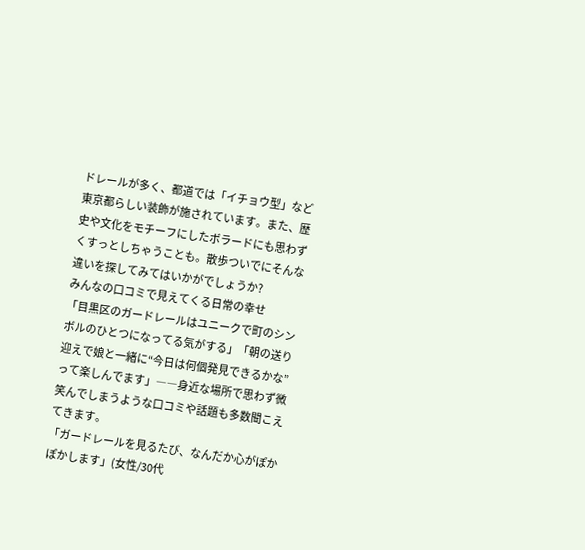ドレールが多く、都道では「イチョウ型」など東京都らしい装飾が施されています。また、歴史や文化をモチーフにしたボラードにも思わずくすっとしちゃうことも。散歩ついでにそんな違いを探してみてはいかがでしょうか?
みんなの口コミで見えてくる日常の幸せ
「目黒区のガードレールはユニークで町のシンボルのひとつになってる気がする」「朝の送り迎えで娘と一緒に“今日は何個発見できるかな”って楽しんでます」――身近な場所で思わず微笑んでしまうような口コミや話題も多数聞こえてきます。
「ガードレールを見るたび、なんだか心がぽかぽかします」(女性/30代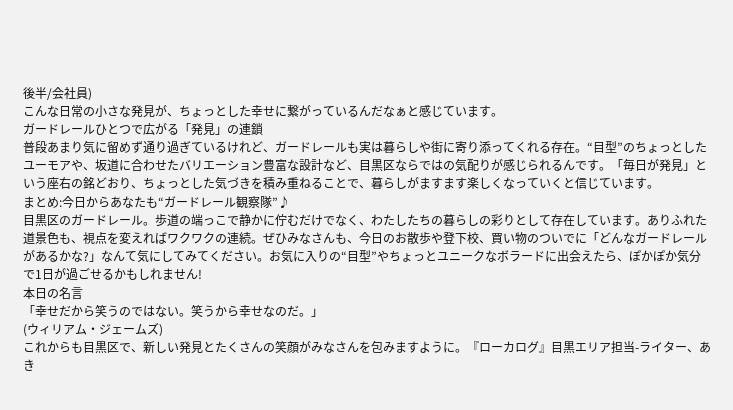後半/会社員)
こんな日常の小さな発見が、ちょっとした幸せに繋がっているんだなぁと感じています。
ガードレールひとつで広がる「発見」の連鎖
普段あまり気に留めず通り過ぎているけれど、ガードレールも実は暮らしや街に寄り添ってくれる存在。“目型”のちょっとしたユーモアや、坂道に合わせたバリエーション豊富な設計など、目黒区ならではの気配りが感じられるんです。「毎日が発見」という座右の銘どおり、ちょっとした気づきを積み重ねることで、暮らしがますます楽しくなっていくと信じています。
まとめ:今日からあなたも“ガードレール観察隊”♪
目黒区のガードレール。歩道の端っこで静かに佇むだけでなく、わたしたちの暮らしの彩りとして存在しています。ありふれた道景色も、視点を変えればワクワクの連続。ぜひみなさんも、今日のお散歩や登下校、買い物のついでに「どんなガードレールがあるかな?」なんて気にしてみてください。お気に入りの“目型”やちょっとユニークなボラードに出会えたら、ぽかぽか気分で1日が過ごせるかもしれません!
本日の名言
「幸せだから笑うのではない。笑うから幸せなのだ。」
(ウィリアム・ジェームズ)
これからも目黒区で、新しい発見とたくさんの笑顔がみなさんを包みますように。『ローカログ』目黒エリア担当-ライター、あき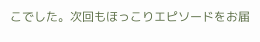こでした。次回もほっこりエピソードをお届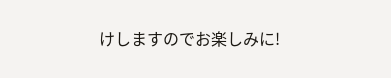けしますのでお楽しみに!